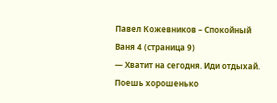Павел Кожевников – Спокойный Ваня 4 (страница 9)
— Хватит на сегодня. Иди отдыхай. Поешь хорошенько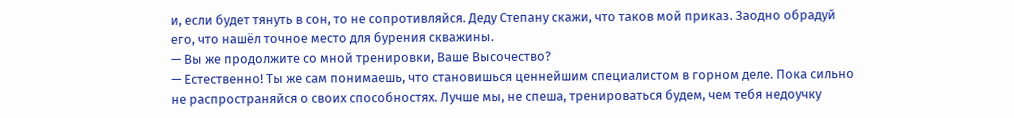и, если будет тянуть в сон, то не сопротивляйся. Деду Степану скажи, что таков мой приказ. Заодно обрадуй его, что нашёл точное место для бурения скважины.
— Вы же продолжите со мной тренировки, Ваше Высочество?
— Естественно! Ты же сам понимаешь, что становишься ценнейшим специалистом в горном деле. Пока сильно не распространяйся о своих способностях. Лучше мы, не спеша, тренироваться будем, чем тебя недоучку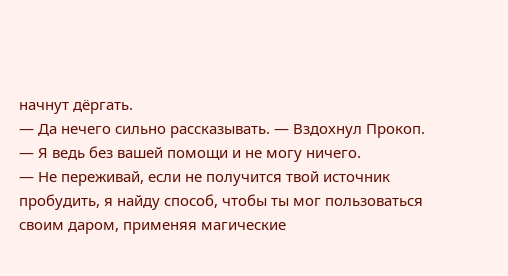начнут дёргать.
— Да нечего сильно рассказывать. — Вздохнул Прокоп. — Я ведь без вашей помощи и не могу ничего.
— Не переживай, если не получится твой источник пробудить, я найду способ, чтобы ты мог пользоваться своим даром, применяя магические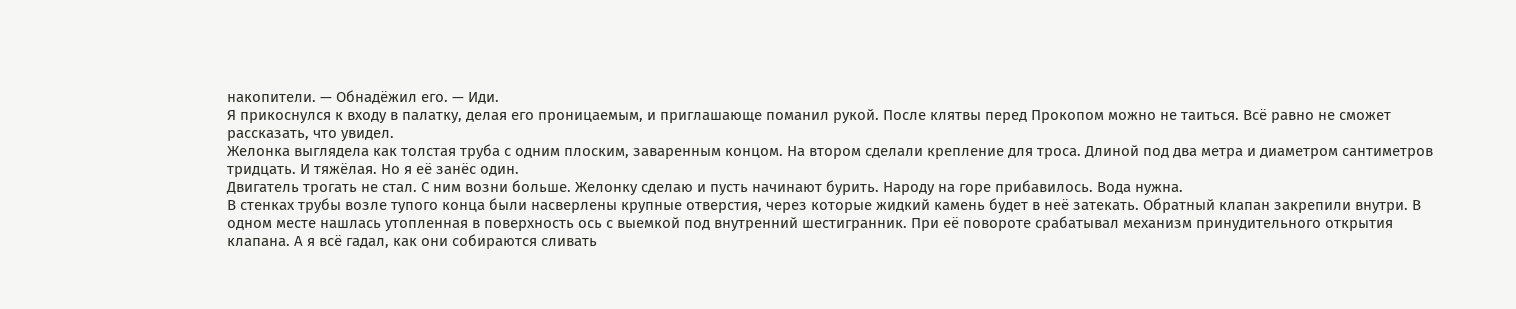накопители. — Обнадёжил его. — Иди.
Я прикоснулся к входу в палатку, делая его проницаемым, и приглашающе поманил рукой. После клятвы перед Прокопом можно не таиться. Всё равно не сможет рассказать, что увидел.
Желонка выглядела как толстая труба с одним плоским, заваренным концом. На втором сделали крепление для троса. Длиной под два метра и диаметром сантиметров тридцать. И тяжёлая. Но я её занёс один.
Двигатель трогать не стал. С ним возни больше. Желонку сделаю и пусть начинают бурить. Народу на горе прибавилось. Вода нужна.
В стенках трубы возле тупого конца были насверлены крупные отверстия, через которые жидкий камень будет в неё затекать. Обратный клапан закрепили внутри. В одном месте нашлась утопленная в поверхность ось с выемкой под внутренний шестигранник. При её повороте срабатывал механизм принудительного открытия клапана. А я всё гадал, как они собираются сливать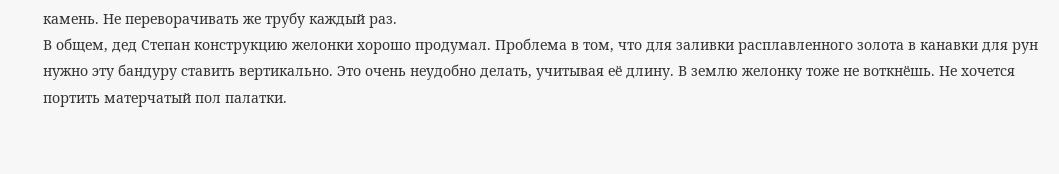камень. Не переворачивать же трубу каждый раз.
В общем, дед Степан конструкцию желонки хорошо продумал. Проблема в том, что для заливки расплавленного золота в канавки для рун нужно эту бандуру ставить вертикально. Это очень неудобно делать, учитывая её длину. В землю желонку тоже не воткнёшь. Не хочется портить матерчатый пол палатки.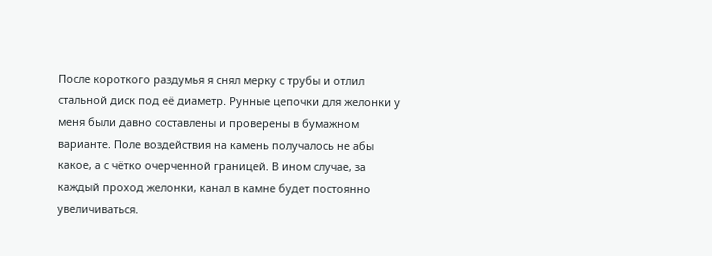После короткого раздумья я снял мерку с трубы и отлил стальной диск под её диаметр. Рунные цепочки для желонки у меня были давно составлены и проверены в бумажном варианте. Поле воздействия на камень получалось не абы какое, а с чётко очерченной границей. В ином случае, за каждый проход желонки, канал в камне будет постоянно увеличиваться.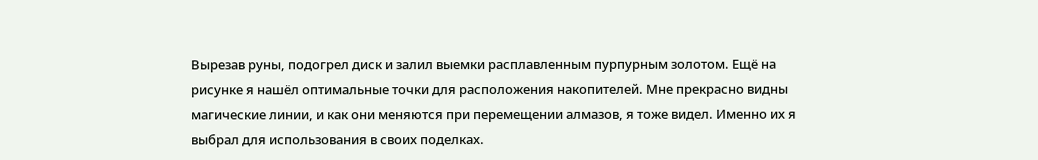Вырезав руны, подогрел диск и залил выемки расплавленным пурпурным золотом. Ещё на рисунке я нашёл оптимальные точки для расположения накопителей. Мне прекрасно видны магические линии, и как они меняются при перемещении алмазов, я тоже видел. Именно их я выбрал для использования в своих поделках.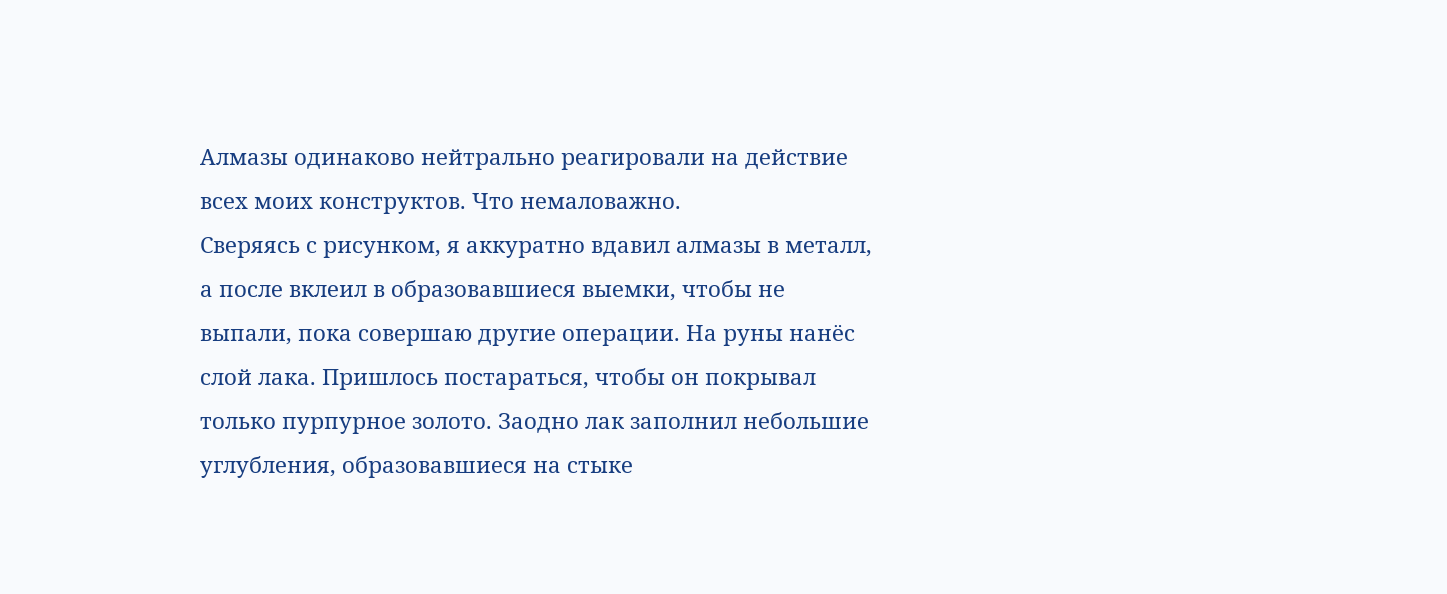Алмазы одинаково нейтрально реагировали на действие всех моих конструктов. Что немаловажно.
Сверяясь с рисунком, я аккуратно вдавил алмазы в металл, а после вклеил в образовавшиеся выемки, чтобы не выпали, пока совершаю другие операции. На руны нанёс слой лака. Пришлось постараться, чтобы он покрывал только пурпурное золото. Заодно лак заполнил небольшие углубления, образовавшиеся на стыке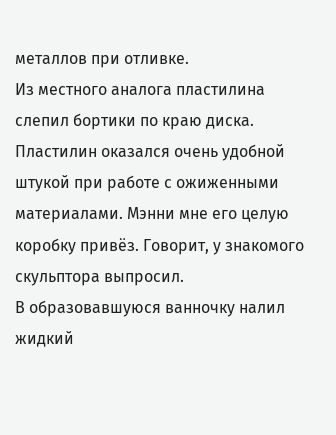металлов при отливке.
Из местного аналога пластилина слепил бортики по краю диска. Пластилин оказался очень удобной штукой при работе с ожиженными материалами. Мэнни мне его целую коробку привёз. Говорит, у знакомого скульптора выпросил.
В образовавшуюся ванночку налил жидкий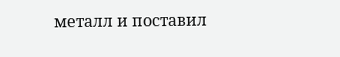металл и поставил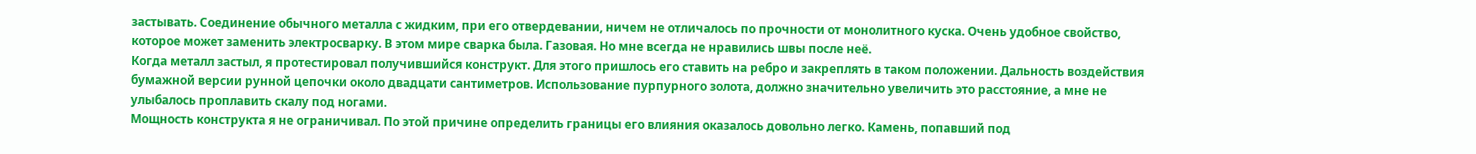застывать. Соединение обычного металла с жидким, при его отвердевании, ничем не отличалось по прочности от монолитного куска. Очень удобное свойство, которое может заменить электросварку. В этом мире сварка была. Газовая. Но мне всегда не нравились швы после неё.
Когда металл застыл, я протестировал получившийся конструкт. Для этого пришлось его ставить на ребро и закреплять в таком положении. Дальность воздействия бумажной версии рунной цепочки около двадцати сантиметров. Использование пурпурного золота, должно значительно увеличить это расстояние, а мне не улыбалось проплавить скалу под ногами.
Мощность конструкта я не ограничивал. По этой причине определить границы его влияния оказалось довольно легко. Камень, попавший под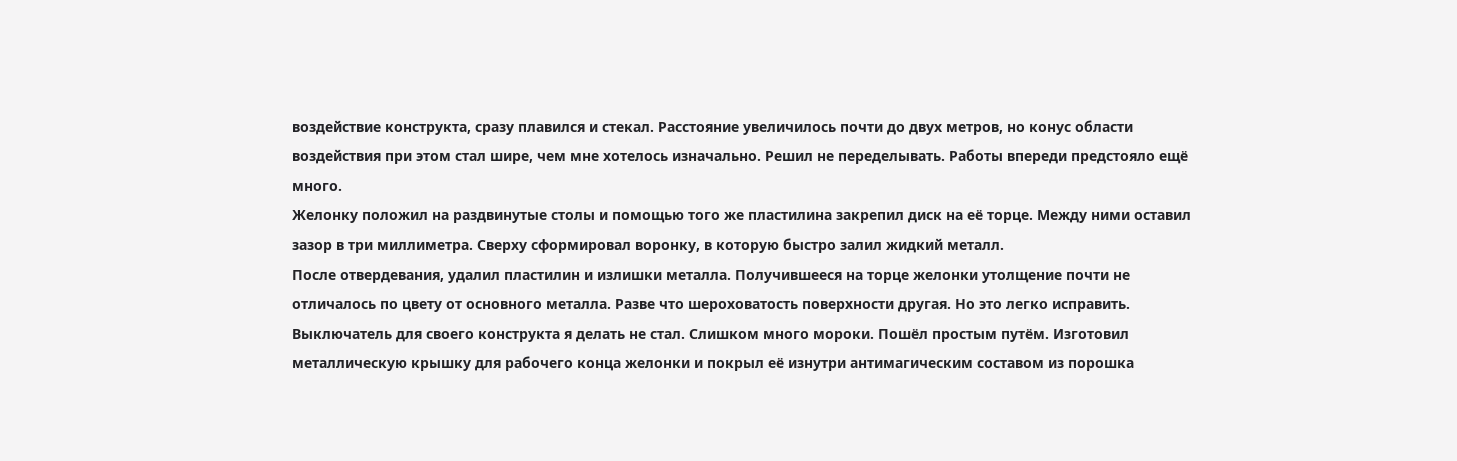воздействие конструкта, сразу плавился и стекал. Расстояние увеличилось почти до двух метров, но конус области воздействия при этом стал шире, чем мне хотелось изначально. Решил не переделывать. Работы впереди предстояло ещё много.
Желонку положил на раздвинутые столы и помощью того же пластилина закрепил диск на её торце. Между ними оставил зазор в три миллиметра. Сверху сформировал воронку, в которую быстро залил жидкий металл.
После отвердевания, удалил пластилин и излишки металла. Получившееся на торце желонки утолщение почти не отличалось по цвету от основного металла. Разве что шероховатость поверхности другая. Но это легко исправить.
Выключатель для своего конструкта я делать не стал. Слишком много мороки. Пошёл простым путём. Изготовил металлическую крышку для рабочего конца желонки и покрыл её изнутри антимагическим составом из порошка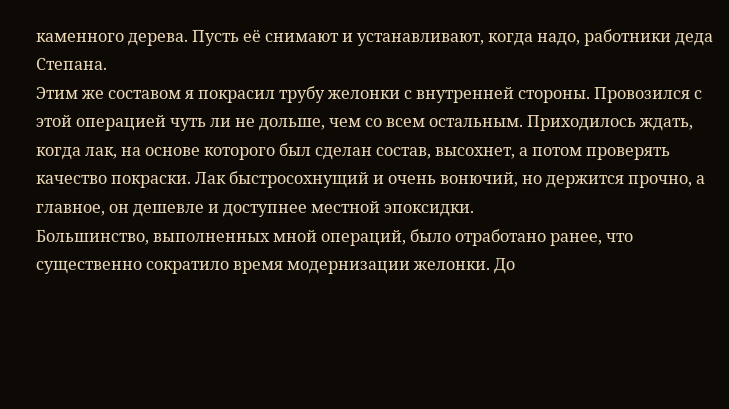каменного дерева. Пусть её снимают и устанавливают, когда надо, работники деда Степана.
Этим же составом я покрасил трубу желонки с внутренней стороны. Провозился с этой операцией чуть ли не дольше, чем со всем остальным. Приходилось ждать, когда лак, на основе которого был сделан состав, высохнет, а потом проверять качество покраски. Лак быстросохнущий и очень вонючий, но держится прочно, а главное, он дешевле и доступнее местной эпоксидки.
Большинство, выполненных мной операций, было отработано ранее, что существенно сократило время модернизации желонки. До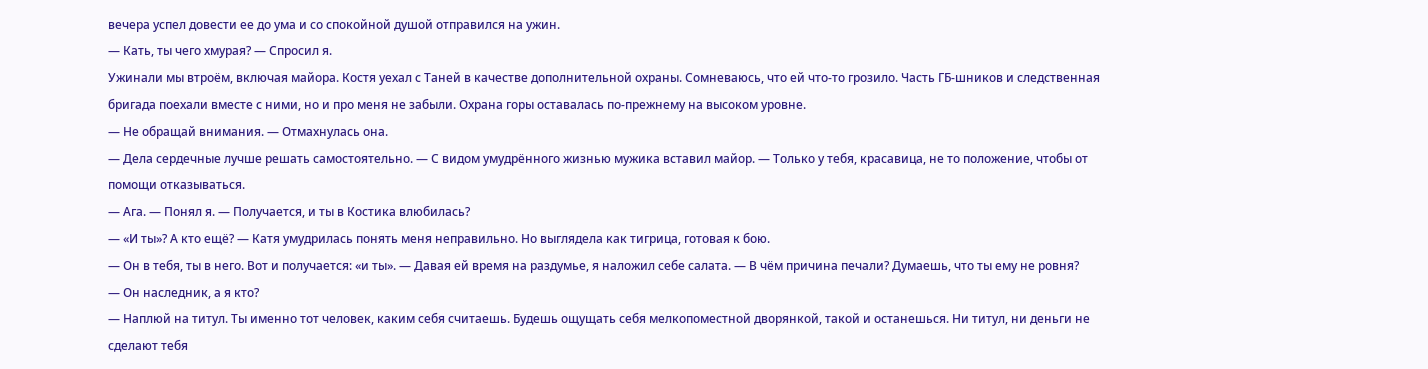вечера успел довести ее до ума и со спокойной душой отправился на ужин.
— Кать, ты чего хмурая? — Спросил я.
Ужинали мы втроём, включая майора. Костя уехал с Таней в качестве дополнительной охраны. Сомневаюсь, что ей что-то грозило. Часть ГБ-шников и следственная бригада поехали вместе с ними, но и про меня не забыли. Охрана горы оставалась по-прежнему на высоком уровне.
— Не обращай внимания. — Отмахнулась она.
— Дела сердечные лучше решать самостоятельно. — С видом умудрённого жизнью мужика вставил майор. — Только у тебя, красавица, не то положение, чтобы от помощи отказываться.
— Ага. — Понял я. — Получается, и ты в Костика влюбилась?
— «И ты»? А кто ещё? — Катя умудрилась понять меня неправильно. Но выглядела как тигрица, готовая к бою.
— Он в тебя, ты в него. Вот и получается: «и ты». — Давая ей время на раздумье, я наложил себе салата. — В чём причина печали? Думаешь, что ты ему не ровня?
— Он наследник, а я кто?
— Наплюй на титул. Ты именно тот человек, каким себя считаешь. Будешь ощущать себя мелкопоместной дворянкой, такой и останешься. Ни титул, ни деньги не сделают тебя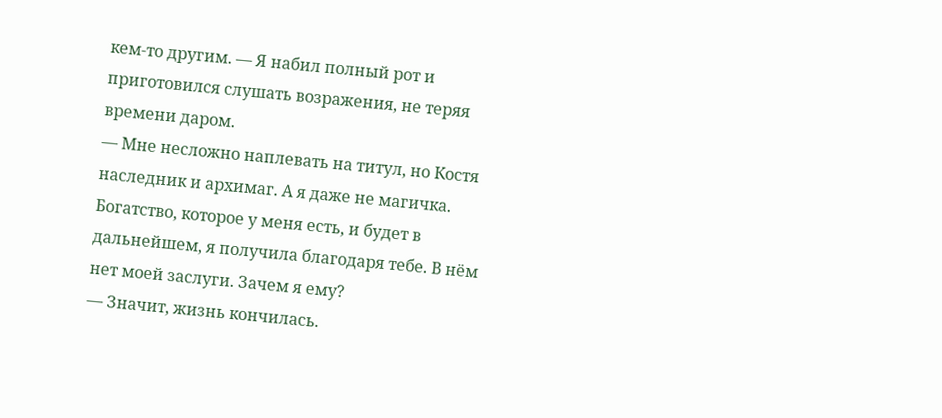кем-то другим. — Я набил полный рот и приготовился слушать возражения, не теряя времени даром.
— Мне несложно наплевать на титул, но Костя наследник и архимаг. А я даже не магичка. Богатство, которое у меня есть, и будет в дальнейшем, я получила благодаря тебе. В нём нет моей заслуги. Зачем я ему?
— Значит, жизнь кончилась.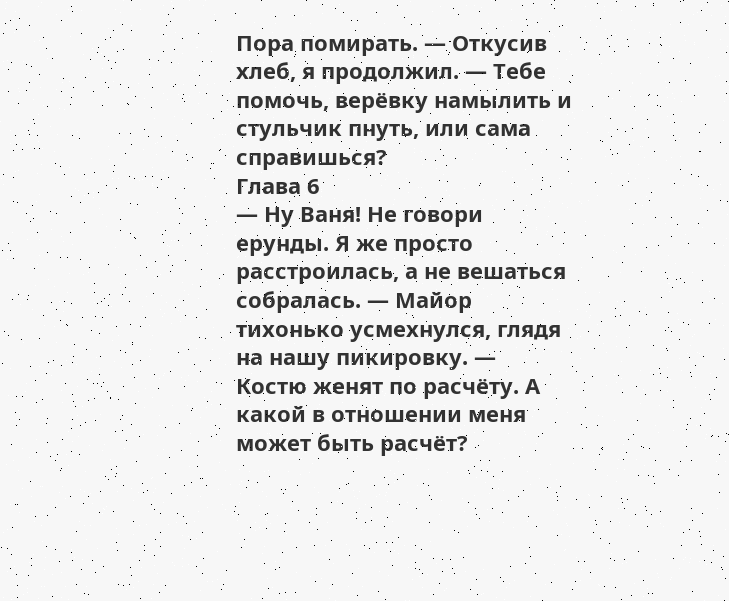Пора помирать. — Откусив хлеб, я продолжил. — Тебе помочь, верёвку намылить и стульчик пнуть, или сама справишься?
Глава 6
— Ну Ваня! Не говори ерунды. Я же просто расстроилась, а не вешаться собралась. — Майор тихонько усмехнулся, глядя на нашу пикировку. — Костю женят по расчёту. А какой в отношении меня может быть расчёт?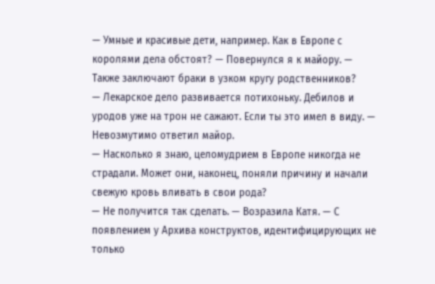— Умные и красивые дети, например. Как в Европе с королями дела обстоят? — Повернулся я к майору. — Также заключают браки в узком кругу родственников?
— Лекарское дело развивается потихоньку. Дебилов и уродов уже на трон не сажают. Если ты это имел в виду. — Невозмутимо ответил майор.
— Насколько я знаю, целомудрием в Европе никогда не страдали. Может они, наконец, поняли причину и начали свежую кровь вливать в свои рода?
— Не получится так сделать. — Возразила Катя. — С появлением у Архива конструктов, идентифицирующих не только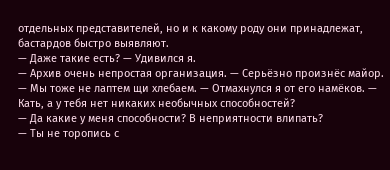отдельных представителей, но и к какому роду они принадлежат, бастардов быстро выявляют.
— Даже такие есть? — Удивился я.
— Архив очень непростая организация. — Серьёзно произнёс майор.
— Мы тоже не лаптем щи хлебаем. — Отмахнулся я от его намёков. — Кать, а у тебя нет никаких необычных способностей?
— Да какие у меня способности? В неприятности влипать?
— Ты не торопись с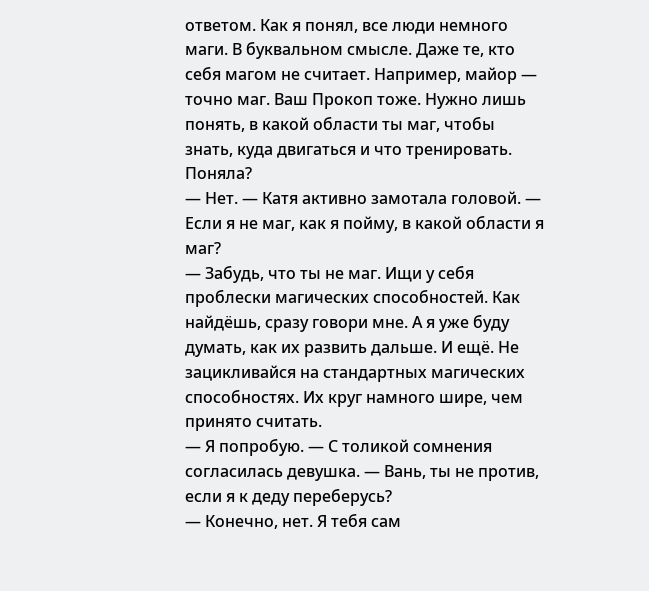ответом. Как я понял, все люди немного маги. В буквальном смысле. Даже те, кто себя магом не считает. Например, майор — точно маг. Ваш Прокоп тоже. Нужно лишь понять, в какой области ты маг, чтобы знать, куда двигаться и что тренировать. Поняла?
— Нет. — Катя активно замотала головой. — Если я не маг, как я пойму, в какой области я маг?
— Забудь, что ты не маг. Ищи у себя проблески магических способностей. Как найдёшь, сразу говори мне. А я уже буду думать, как их развить дальше. И ещё. Не зацикливайся на стандартных магических способностях. Их круг намного шире, чем принято считать.
— Я попробую. — С толикой сомнения согласилась девушка. — Вань, ты не против, если я к деду переберусь?
— Конечно, нет. Я тебя сам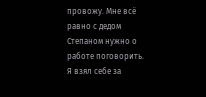провожу. Мне всё равно с дедом Степаном нужно о работе поговорить.
Я взял себе за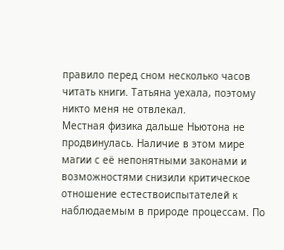правило перед сном несколько часов читать книги. Татьяна уехала, поэтому никто меня не отвлекал.
Местная физика дальше Ньютона не продвинулась. Наличие в этом мире магии с её непонятными законами и возможностями снизили критическое отношение естествоиспытателей к наблюдаемым в природе процессам. По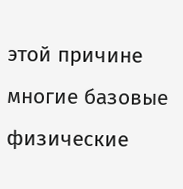этой причине многие базовые физические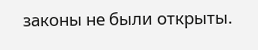законы не были открыты.